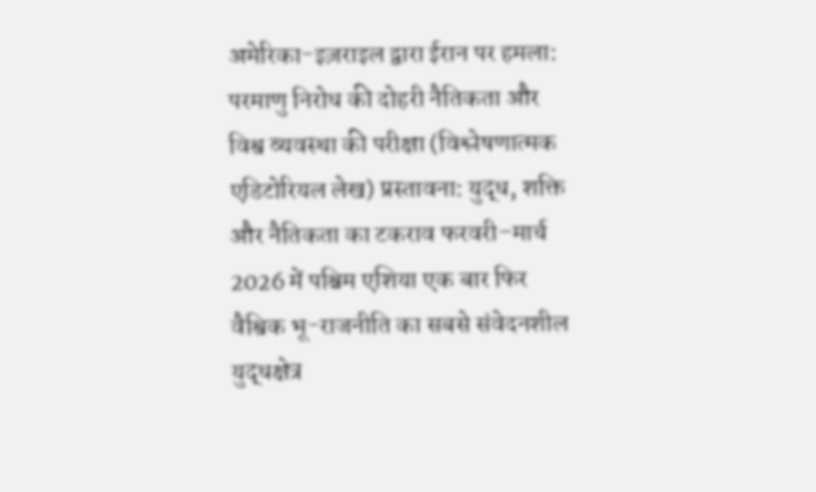अमेरिका-इज़राइल द्वारा ईरान पर हमला: परमाणु निरोध की दोहरी नैतिकता और विश्व व्यवस्था की परीक्षा (विश्लेषणात्मक एडिटोरियल लेख) प्रस्तावना: युद्ध, शक्ति और नैतिकता का टकराव फरवरी–मार्च 2026 में पश्चिम एशिया एक बार फिर वैश्विक भू-राजनीति का सबसे संवेदनशील युद्धक्षेत्र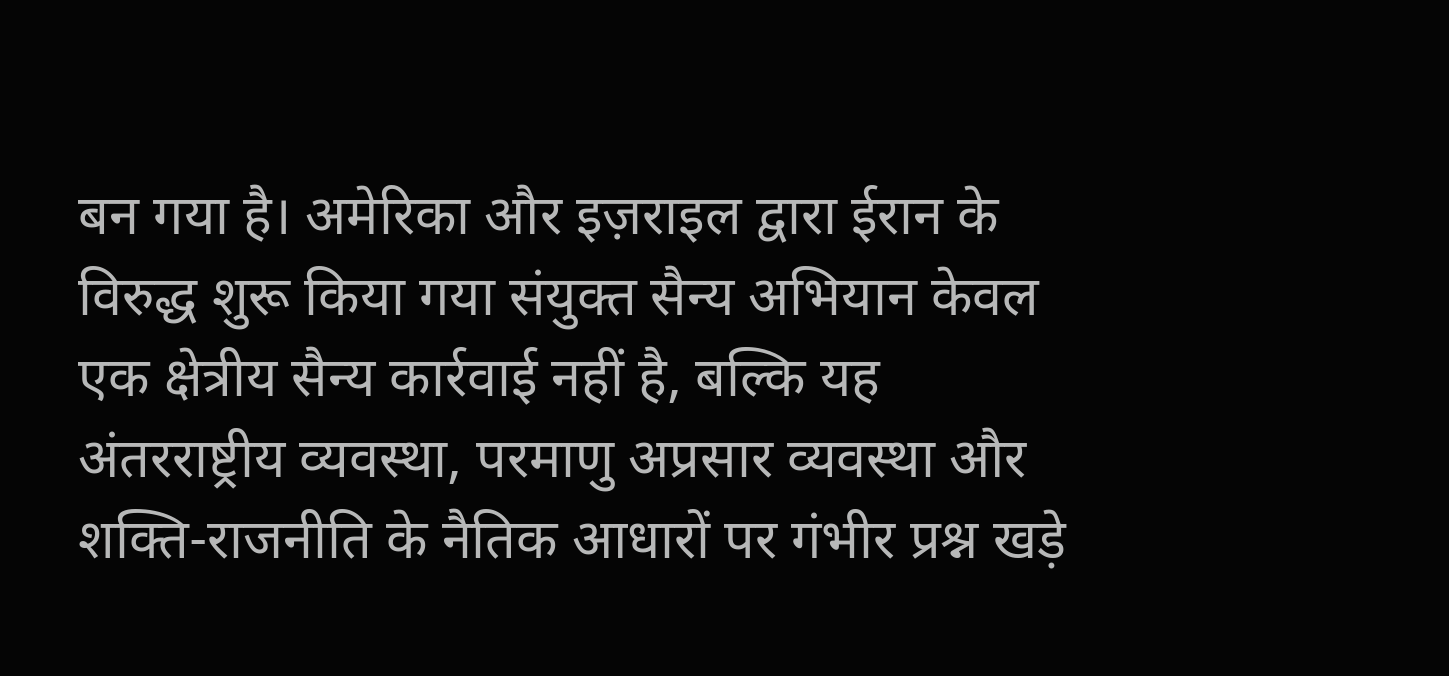बन गया है। अमेरिका और इज़राइल द्वारा ईरान के विरुद्ध शुरू किया गया संयुक्त सैन्य अभियान केवल एक क्षेत्रीय सैन्य कार्रवाई नहीं है, बल्कि यह अंतरराष्ट्रीय व्यवस्था, परमाणु अप्रसार व्यवस्था और शक्ति-राजनीति के नैतिक आधारों पर गंभीर प्रश्न खड़े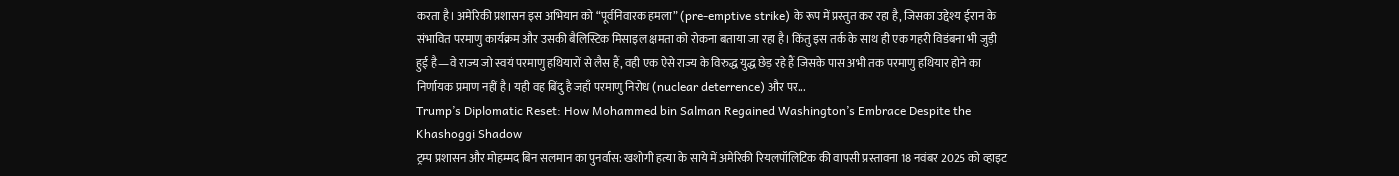करता है। अमेरिकी प्रशासन इस अभियान को “पूर्वनिवारक हमला” (pre-emptive strike) के रूप में प्रस्तुत कर रहा है, जिसका उद्देश्य ईरान के संभावित परमाणु कार्यक्रम और उसकी बैलिस्टिक मिसाइल क्षमता को रोकना बताया जा रहा है। किंतु इस तर्क के साथ ही एक गहरी विडंबना भी जुड़ी हुई है—वे राज्य जो स्वयं परमाणु हथियारों से लैस हैं, वही एक ऐसे राज्य के विरुद्ध युद्ध छेड़ रहे हैं जिसके पास अभी तक परमाणु हथियार होने का निर्णायक प्रमाण नहीं है। यही वह बिंदु है जहाँ परमाणु निरोध (nuclear deterrence) और पर...
Trump’s Diplomatic Reset: How Mohammed bin Salman Regained Washington’s Embrace Despite the Khashoggi Shadow
ट्रम्प प्रशासन और मोहम्मद बिन सलमान का पुनर्वास: खशोगी हत्या के साये में अमेरिकी रियलपॉलिटिक की वापसी प्रस्तावना 18 नवंबर 2025 को व्हाइट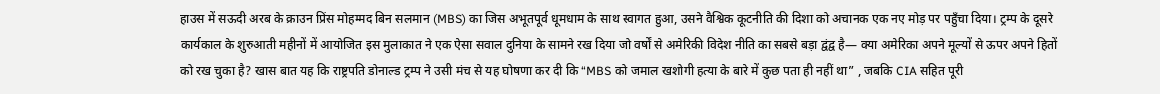हाउस में सऊदी अरब के क्राउन प्रिंस मोहम्मद बिन सलमान (MBS) का जिस अभूतपूर्व धूमधाम के साथ स्वागत हुआ, उसने वैश्विक कूटनीति की दिशा को अचानक एक नए मोड़ पर पहुँचा दिया। ट्रम्प के दूसरे कार्यकाल के शुरुआती महीनों में आयोजित इस मुलाकात ने एक ऐसा सवाल दुनिया के सामने रख दिया जो वर्षों से अमेरिकी विदेश नीति का सबसे बड़ा द्वंद्व है— क्या अमेरिका अपने मूल्यों से ऊपर अपने हितों को रख चुका है? खास बात यह कि राष्ट्रपति डोनाल्ड ट्रम्प ने उसी मंच से यह घोषणा कर दी कि “MBS को जमाल खशोगी हत्या के बारे में कुछ पता ही नहीं था” , जबकि CIA सहित पूरी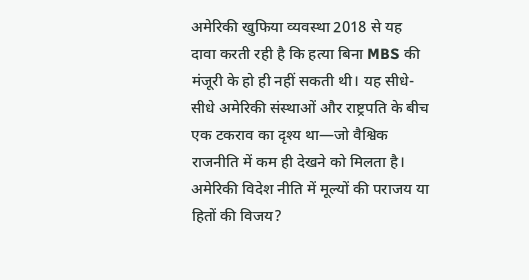अमेरिकी खुफिया व्यवस्था 2018 से यह दावा करती रही है कि हत्या बिना MBS की मंजूरी के हो ही नहीं सकती थी। यह सीधे-सीधे अमेरिकी संस्थाओं और राष्ट्रपति के बीच एक टकराव का दृश्य था—जो वैश्विक राजनीति में कम ही देखने को मिलता है। अमेरिकी विदेश नीति में मूल्यों की पराजय या हितों की विजय?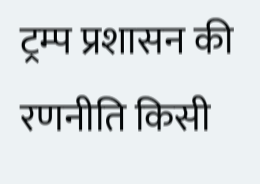ट्रम्प प्रशासन की रणनीति किसी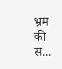भ्रम की स...